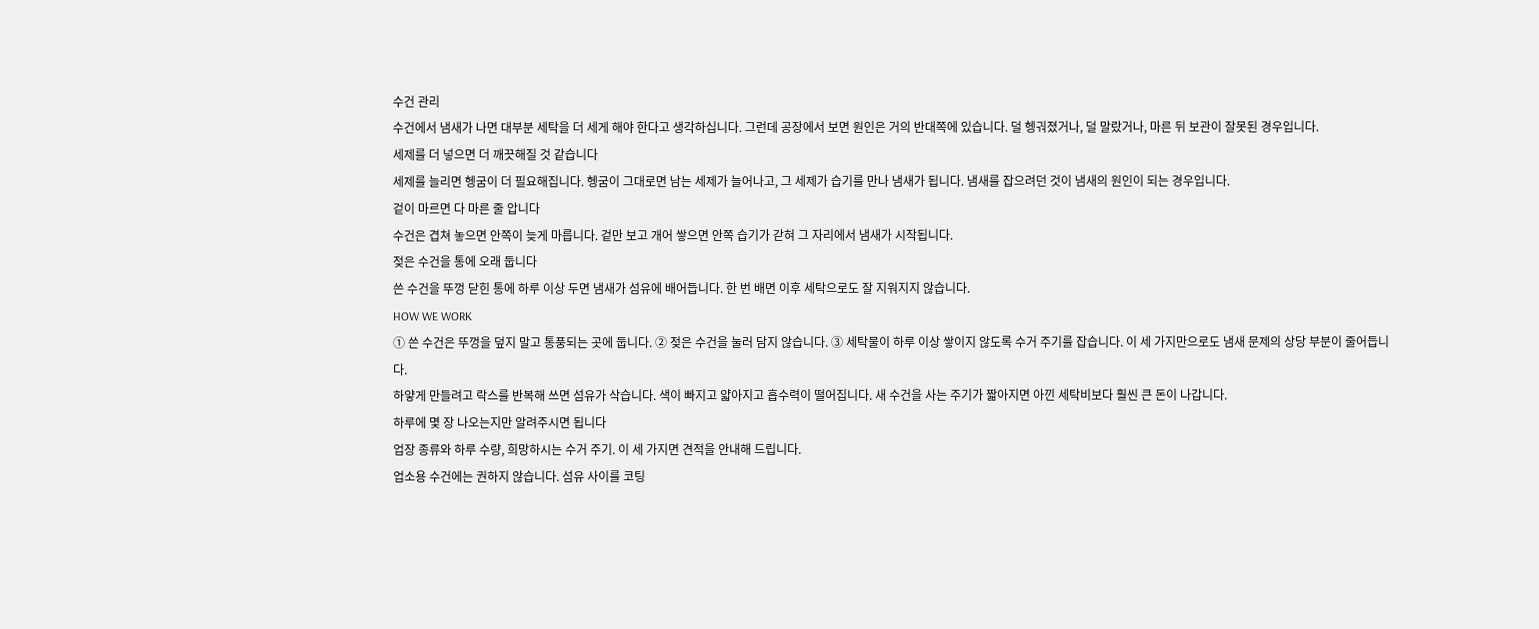수건 관리
수건에서 냄새가 나면 대부분 세탁을 더 세게 해야 한다고 생각하십니다. 그런데 공장에서 보면 원인은 거의 반대쪽에 있습니다. 덜 헹궈졌거나, 덜 말랐거나, 마른 뒤 보관이 잘못된 경우입니다.
세제를 더 넣으면 더 깨끗해질 것 같습니다
세제를 늘리면 헹굼이 더 필요해집니다. 헹굼이 그대로면 남는 세제가 늘어나고, 그 세제가 습기를 만나 냄새가 됩니다. 냄새를 잡으려던 것이 냄새의 원인이 되는 경우입니다.
겉이 마르면 다 마른 줄 압니다
수건은 겹쳐 놓으면 안쪽이 늦게 마릅니다. 겉만 보고 개어 쌓으면 안쪽 습기가 갇혀 그 자리에서 냄새가 시작됩니다.
젖은 수건을 통에 오래 둡니다
쓴 수건을 뚜껑 닫힌 통에 하루 이상 두면 냄새가 섬유에 배어듭니다. 한 번 배면 이후 세탁으로도 잘 지워지지 않습니다.
HOW WE WORK
① 쓴 수건은 뚜껑을 덮지 말고 통풍되는 곳에 둡니다. ② 젖은 수건을 눌러 담지 않습니다. ③ 세탁물이 하루 이상 쌓이지 않도록 수거 주기를 잡습니다. 이 세 가지만으로도 냄새 문제의 상당 부분이 줄어듭니다.
하얗게 만들려고 락스를 반복해 쓰면 섬유가 삭습니다. 색이 빠지고 얇아지고 흡수력이 떨어집니다. 새 수건을 사는 주기가 짧아지면 아낀 세탁비보다 훨씬 큰 돈이 나갑니다.
하루에 몇 장 나오는지만 알려주시면 됩니다
업장 종류와 하루 수량, 희망하시는 수거 주기. 이 세 가지면 견적을 안내해 드립니다.
업소용 수건에는 권하지 않습니다. 섬유 사이를 코팅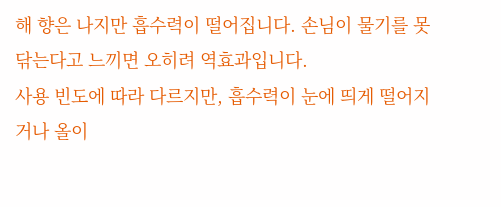해 향은 나지만 흡수력이 떨어집니다. 손님이 물기를 못 닦는다고 느끼면 오히려 역효과입니다.
사용 빈도에 따라 다르지만, 흡수력이 눈에 띄게 떨어지거나 올이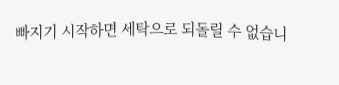빠지기 시작하면 세탁으로 되돌릴 수 없습니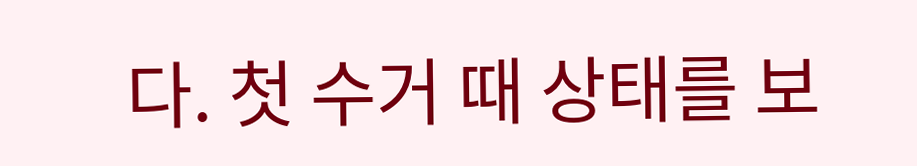다. 첫 수거 때 상태를 보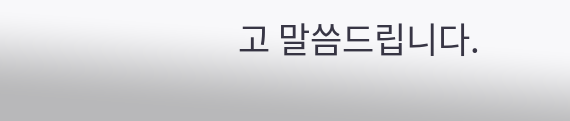고 말씀드립니다.